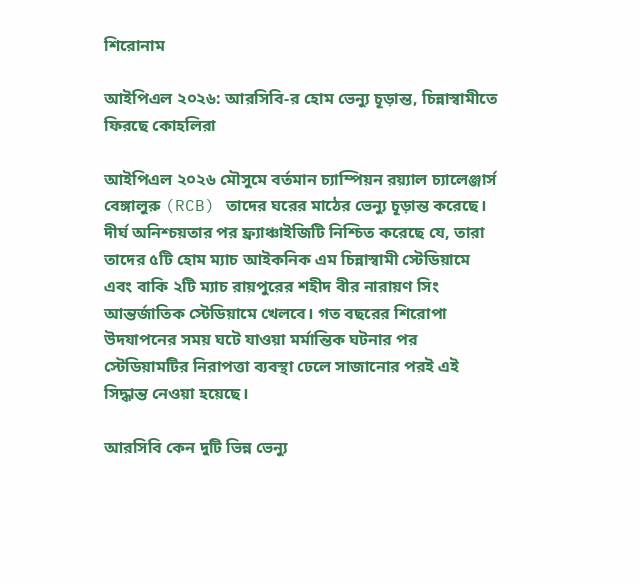শিরোনাম

আইপিএল ২০২৬: আরসিবি-র হোম ভেন্যু চূড়ান্ত, চিন্নাস্বামীতে ফিরছে কোহলিরা

আইপিএল ২০২৬ মৌসুমে বর্তমান চ্যাম্পিয়ন রয়্যাল চ্যালেঞ্জার্স বেঙ্গালুরু (RCB) তাদের ঘরের মাঠের ভেন্যু চূড়ান্ত করেছে। দীর্ঘ অনিশ্চয়তার পর ফ্র্যাঞ্চাইজিটি নিশ্চিত করেছে যে, তারা তাদের ৫টি হোম ম্যাচ আইকনিক এম চিন্নাস্বামী স্টেডিয়ামে এবং বাকি ২টি ম্যাচ রায়পুরের শহীদ বীর নারায়ণ সিং আন্তর্জাতিক স্টেডিয়ামে খেলবে। গত বছরের শিরোপা উদযাপনের সময় ঘটে যাওয়া মর্মান্তিক ঘটনার পর স্টেডিয়ামটির নিরাপত্তা ব্যবস্থা ঢেলে সাজানোর পরই এই সিদ্ধান্ত নেওয়া হয়েছে।

আরসিবি কেন দুটি ভিন্ন ভেন্যু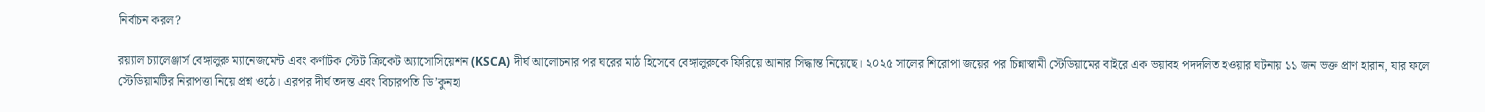নির্বাচন করল?

রয়্যাল চ্যালেঞ্জার্স বেঙ্গালুরু ম্যানেজমেন্ট এবং কর্ণাটক স্টেট ক্রিকেট অ্যাসোসিয়েশন (KSCA) দীর্ঘ আলোচনার পর ঘরের মাঠ হিসেবে বেঙ্গালুরুকে ফিরিয়ে আনার সিদ্ধান্ত নিয়েছে। ২০২৫ সালের শিরোপা জয়ের পর চিন্নাস্বামী স্টেডিয়ামের বাইরে এক ভয়াবহ পদদলিত হওয়ার ঘটনায় ১১ জন ভক্ত প্রাণ হারান, যার ফলে স্টেডিয়ামটির নিরাপত্তা নিয়ে প্রশ্ন ওঠে। এরপর দীর্ঘ তদন্ত এবং বিচারপতি ডি’কুনহা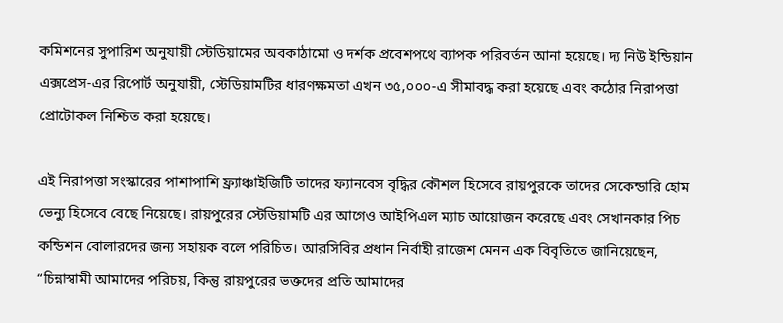কমিশনের সুপারিশ অনুযায়ী স্টেডিয়ামের অবকাঠামো ও দর্শক প্রবেশপথে ব্যাপক পরিবর্তন আনা হয়েছে। দ্য নিউ ইন্ডিয়ান এক্সপ্রেস-এর রিপোর্ট অনুযায়ী, স্টেডিয়ামটির ধারণক্ষমতা এখন ৩৫,০০০-এ সীমাবদ্ধ করা হয়েছে এবং কঠোর নিরাপত্তা প্রোটোকল নিশ্চিত করা হয়েছে।

এই নিরাপত্তা সংস্কারের পাশাপাশি ফ্র্যাঞ্চাইজিটি তাদের ফ্যানবেস বৃদ্ধির কৌশল হিসেবে রায়পুরকে তাদের সেকেন্ডারি হোম ভেন্যু হিসেবে বেছে নিয়েছে। রায়পুরের স্টেডিয়ামটি এর আগেও আইপিএল ম্যাচ আয়োজন করেছে এবং সেখানকার পিচ কন্ডিশন বোলারদের জন্য সহায়ক বলে পরিচিত। আরসিবির প্রধান নির্বাহী রাজেশ মেনন এক বিবৃতিতে জানিয়েছেন, “চিন্নাস্বামী আমাদের পরিচয়, কিন্তু রায়পুরের ভক্তদের প্রতি আমাদের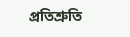প্রতিশ্রুতি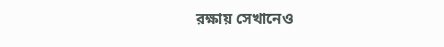রক্ষায় সেখানেও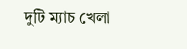দুটি ম্যাচ খেলা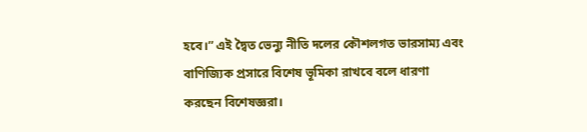হবে।” এই দ্বৈত ভেন্যু নীতি দলের কৌশলগত ভারসাম্য এবং বাণিজ্যিক প্রসারে বিশেষ ভূমিকা রাখবে বলে ধারণা করছেন বিশেষজ্ঞরা।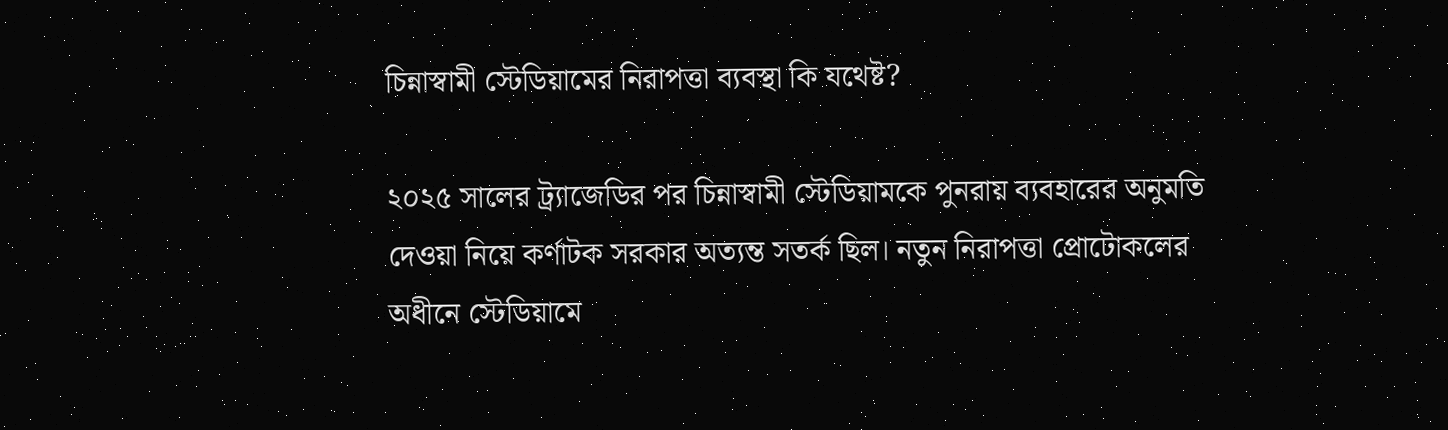চিন্নাস্বামী স্টেডিয়ামের নিরাপত্তা ব্যবস্থা কি যথেষ্ট?

২০২৫ সালের ট্র্যাজেডির পর চিন্নাস্বামী স্টেডিয়ামকে পুনরায় ব্যবহারের অনুমতি দেওয়া নিয়ে কর্ণাটক সরকার অত্যন্ত সতর্ক ছিল। নতুন নিরাপত্তা প্রোটোকলের অধীনে স্টেডিয়ামে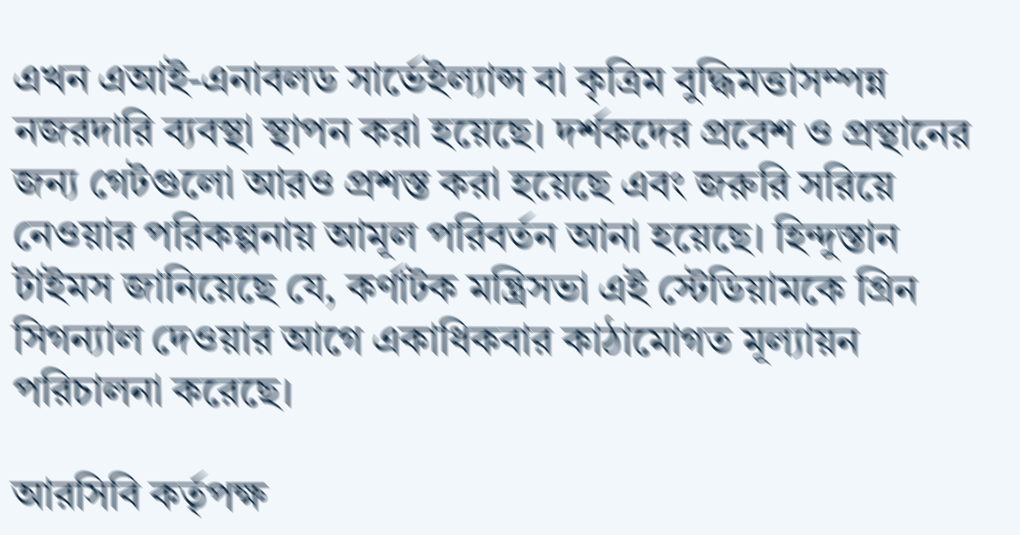এখন এআই-এনাবলড সার্ভেইল্যান্স বা কৃত্রিম বুদ্ধিমত্তাসম্পন্ন নজরদারি ব্যবস্থা স্থাপন করা হয়েছে। দর্শকদের প্রবেশ ও প্রস্থানের জন্য গেটগুলো আরও প্রশস্ত করা হয়েছে এবং জরুরি সরিয়ে নেওয়ার পরিকল্পনায় আমূল পরিবর্তন আনা হয়েছে। হিন্দুস্তান টাইমস জানিয়েছে যে, কর্ণাটক মন্ত্রিসভা এই স্টেডিয়ামকে গ্রিন সিগন্যাল দেওয়ার আগে একাধিকবার কাঠামোগত মূল্যায়ন পরিচালনা করেছে।

আরসিবি কর্তৃপক্ষ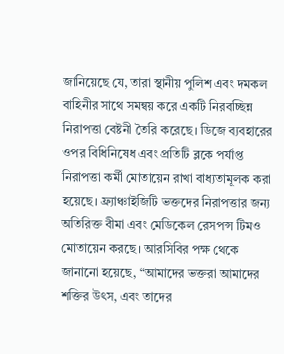জানিয়েছে যে, তারা স্থানীয় পুলিশ এবং দমকল বাহিনীর সাথে সমন্বয় করে একটি নিরবচ্ছিন্ন নিরাপত্তা বেষ্টনী তৈরি করেছে। ডিজে ব্যবহারের ওপর বিধিনিষেধ এবং প্রতিটি ব্লকে পর্যাপ্ত নিরাপত্তা কর্মী মোতায়েন রাখা বাধ্যতামূলক করা হয়েছে। ফ্র্যাঞ্চাইজিটি ভক্তদের নিরাপত্তার জন্য অতিরিক্ত বীমা এবং মেডিকেল রেসপন্স টিমও মোতায়েন করছে। আরসিবির পক্ষ থেকে জানানো হয়েছে, “আমাদের ভক্তরা আমাদের শক্তির উৎস, এবং তাদের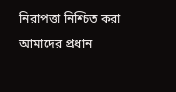নিরাপত্তা নিশ্চিত করা আমাদের প্রধান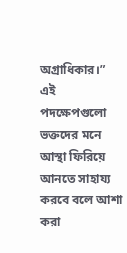অগ্রাধিকার।” এই পদক্ষেপগুলো ভক্তদের মনে আস্থা ফিরিয়ে আনতে সাহায্য করবে বলে আশা করা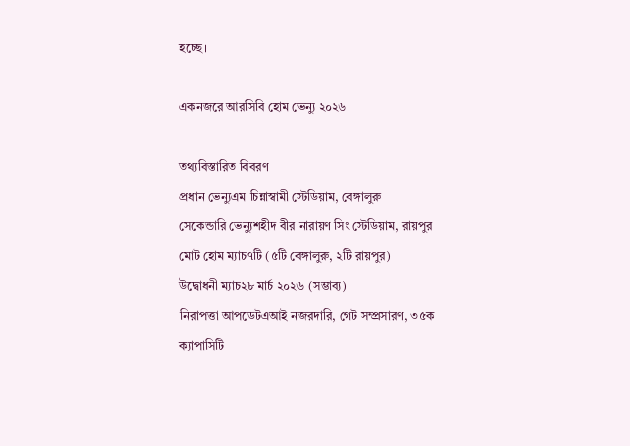হচ্ছে।

একনজরে আরসিবি হোম ভেন্যু ২০২৬

তথ্যবিস্তারিত বিবরণ
প্রধান ভেন্যুএম চিন্নাস্বামী স্টেডিয়াম, বেঙ্গালুরু
সেকেন্ডারি ভেন্যুশহীদ বীর নারায়ণ সিং স্টেডিয়াম, রায়পুর
মোট হোম ম্যাচ৭টি (৫টি বেঙ্গালুরু, ২টি রায়পুর)
উদ্বোধনী ম্যাচ২৮ মার্চ ২০২৬ (সম্ভাব্য)
নিরাপত্তা আপডেটএআই নজরদারি, গেট সম্প্রসারণ, ৩৫ক ক্যাপাসিটি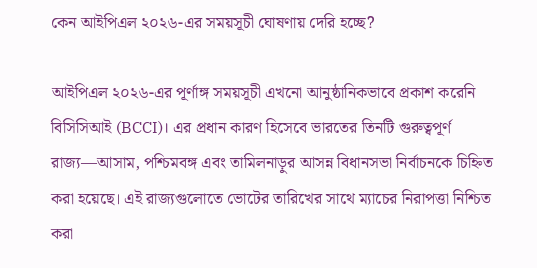কেন আইপিএল ২০২৬-এর সময়সূচী ঘোষণায় দেরি হচ্ছে?

আইপিএল ২০২৬-এর পূর্ণাঙ্গ সময়সূচী এখনো আনুষ্ঠানিকভাবে প্রকাশ করেনি বিসিসিআই (BCCI)। এর প্রধান কারণ হিসেবে ভারতের তিনটি গুরুত্বপূর্ণ রাজ্য—আসাম, পশ্চিমবঙ্গ এবং তামিলনাড়ুর আসন্ন বিধানসভা নির্বাচনকে চিহ্নিত করা হয়েছে। এই রাজ্যগুলোতে ভোটের তারিখের সাথে ম্যাচের নিরাপত্তা নিশ্চিত করা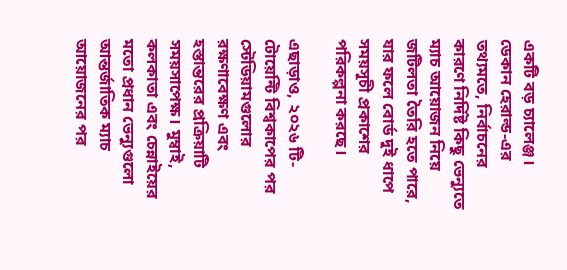একটি বড় চ্যালেঞ্জ। ডেকান হেরাল্ড-এর তথ্যমতে, নির্বাচনের কারণে নির্দিষ্ট কিছু ভেন্যুতে ম্যাচ আয়োজন নিয়ে জটিলতা তৈরি হতে পারে, যার ফলে বোর্ড দুই ধাপে সময়সূচী প্রকাশের পরিকল্পনা করছে।

এছাড়াও, ২০২৬ টি-টোয়েন্টি বিশ্বকাপের পর স্টেডিয়ামগুলোর রক্ষণাবেক্ষণ এবং হস্তান্তরের প্রক্রিয়াটি সময়সাপেক্ষ। মুম্বাই, কলকাতা এবং চেন্নাইয়ের মতো প্রধান ভেন্যুগুলো আন্তর্জাতিক ম্যাচ আয়োজনের পর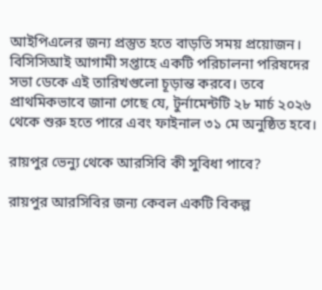আইপিএলের জন্য প্রস্তুত হতে বাড়তি সময় প্রয়োজন। বিসিসিআই আগামী সপ্তাহে একটি পরিচালনা পরিষদের সভা ডেকে এই তারিখগুলো চূড়ান্ত করবে। তবে প্রাথমিকভাবে জানা গেছে যে, টুর্নামেন্টটি ২৮ মার্চ ২০২৬ থেকে শুরু হতে পারে এবং ফাইনাল ৩১ মে অনুষ্ঠিত হবে।

রায়পুর ভেন্যু থেকে আরসিবি কী সুবিধা পাবে?

রায়পুর আরসিবির জন্য কেবল একটি বিকল্প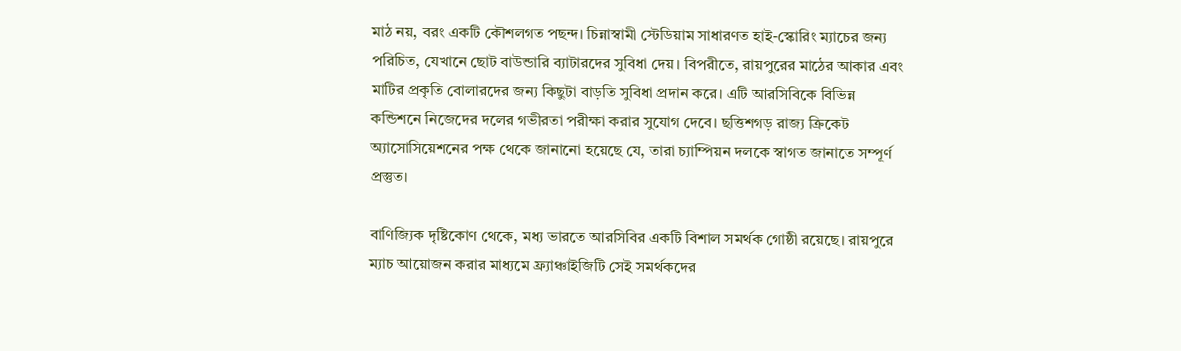মাঠ নয়, বরং একটি কৌশলগত পছন্দ। চিন্নাস্বামী স্টেডিয়াম সাধারণত হাই-স্কোরিং ম্যাচের জন্য পরিচিত, যেখানে ছোট বাউন্ডারি ব্যাটারদের সুবিধা দেয়। বিপরীতে, রায়পুরের মাঠের আকার এবং মাটির প্রকৃতি বোলারদের জন্য কিছুটা বাড়তি সুবিধা প্রদান করে। এটি আরসিবিকে বিভিন্ন কন্ডিশনে নিজেদের দলের গভীরতা পরীক্ষা করার সুযোগ দেবে। ছত্তিশগড় রাজ্য ক্রিকেট অ্যাসোসিয়েশনের পক্ষ থেকে জানানো হয়েছে যে, তারা চ্যাম্পিয়ন দলকে স্বাগত জানাতে সম্পূর্ণ প্রস্তুত।

বাণিজ্যিক দৃষ্টিকোণ থেকে, মধ্য ভারতে আরসিবির একটি বিশাল সমর্থক গোষ্ঠী রয়েছে। রায়পুরে ম্যাচ আয়োজন করার মাধ্যমে ফ্র্যাঞ্চাইজিটি সেই সমর্থকদের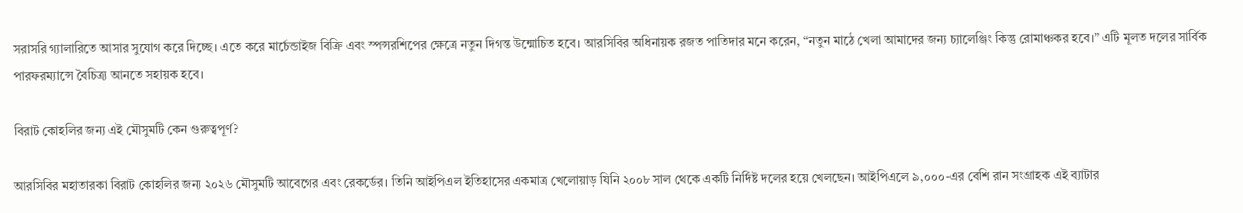সরাসরি গ্যালারিতে আসার সুযোগ করে দিচ্ছে। এতে করে মার্চেন্ডাইজ বিক্রি এবং স্পন্সরশিপের ক্ষেত্রে নতুন দিগন্ত উন্মোচিত হবে। আরসিবির অধিনায়ক রজত পাতিদার মনে করেন, “নতুন মাঠে খেলা আমাদের জন্য চ্যালেঞ্জিং কিন্তু রোমাঞ্চকর হবে।” এটি মূলত দলের সার্বিক পারফরম্যান্সে বৈচিত্র্য আনতে সহায়ক হবে।

বিরাট কোহলির জন্য এই মৌসুমটি কেন গুরুত্বপূর্ণ?

আরসিবির মহাতারকা বিরাট কোহলির জন্য ২০২৬ মৌসুমটি আবেগের এবং রেকর্ডের। তিনি আইপিএল ইতিহাসের একমাত্র খেলোয়াড় যিনি ২০০৮ সাল থেকে একটি নির্দিষ্ট দলের হয়ে খেলছেন। আইপিএলে ৯,০০০-এর বেশি রান সংগ্রাহক এই ব্যাটার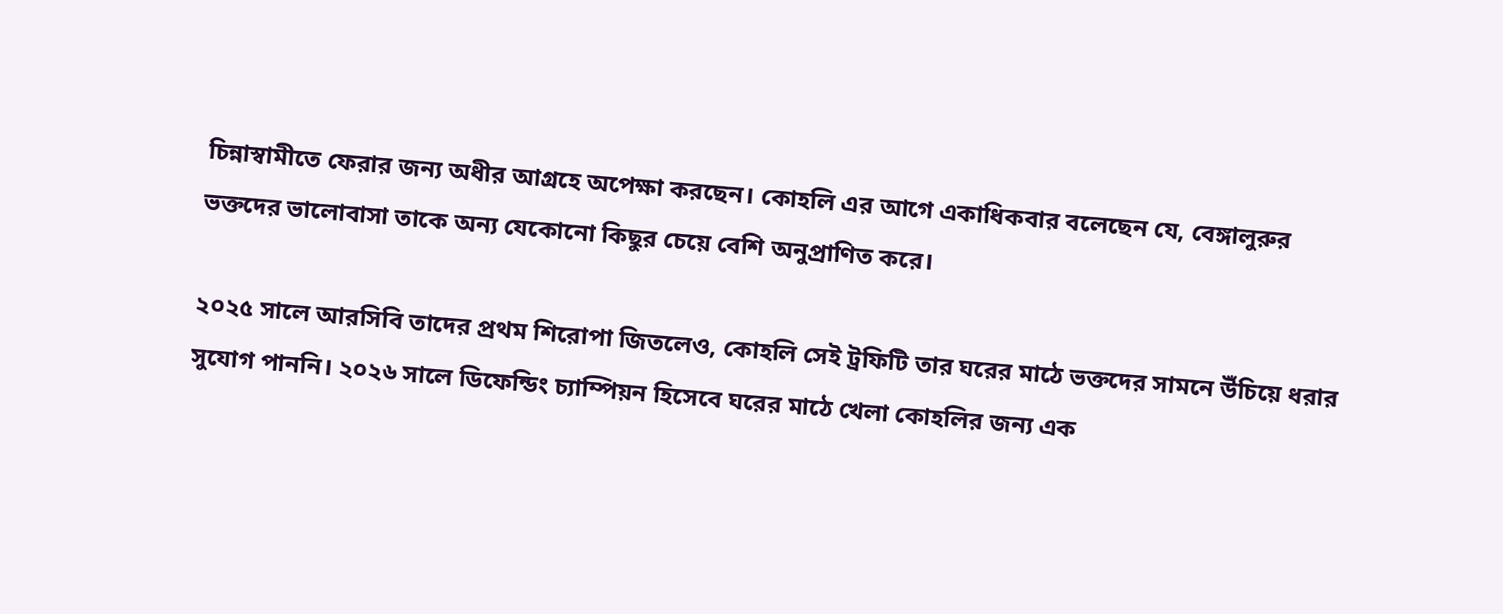চিন্নাস্বামীতে ফেরার জন্য অধীর আগ্রহে অপেক্ষা করছেন। কোহলি এর আগে একাধিকবার বলেছেন যে, বেঙ্গালুরুর ভক্তদের ভালোবাসা তাকে অন্য যেকোনো কিছুর চেয়ে বেশি অনুপ্রাণিত করে।

২০২৫ সালে আরসিবি তাদের প্রথম শিরোপা জিতলেও, কোহলি সেই ট্রফিটি তার ঘরের মাঠে ভক্তদের সামনে উঁচিয়ে ধরার সুযোগ পাননি। ২০২৬ সালে ডিফেন্ডিং চ্যাম্পিয়ন হিসেবে ঘরের মাঠে খেলা কোহলির জন্য এক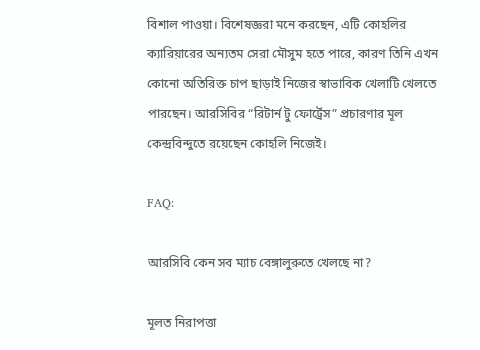বিশাল পাওয়া। বিশেষজ্ঞরা মনে করছেন, এটি কোহলির ক্যারিয়ারের অন্যতম সেরা মৌসুম হতে পারে, কারণ তিনি এখন কোনো অতিরিক্ত চাপ ছাড়াই নিজের স্বাভাবিক খেলাটি খেলতে পারছেন। আরসিবির “রিটার্ন টু ফোর্ট্রেস” প্রচারণার মূল কেন্দ্রবিন্দুতে রয়েছেন কোহলি নিজেই।

FAQ:

আরসিবি কেন সব ম্যাচ বেঙ্গালুরুতে খেলছে না?

মূলত নিরাপত্তা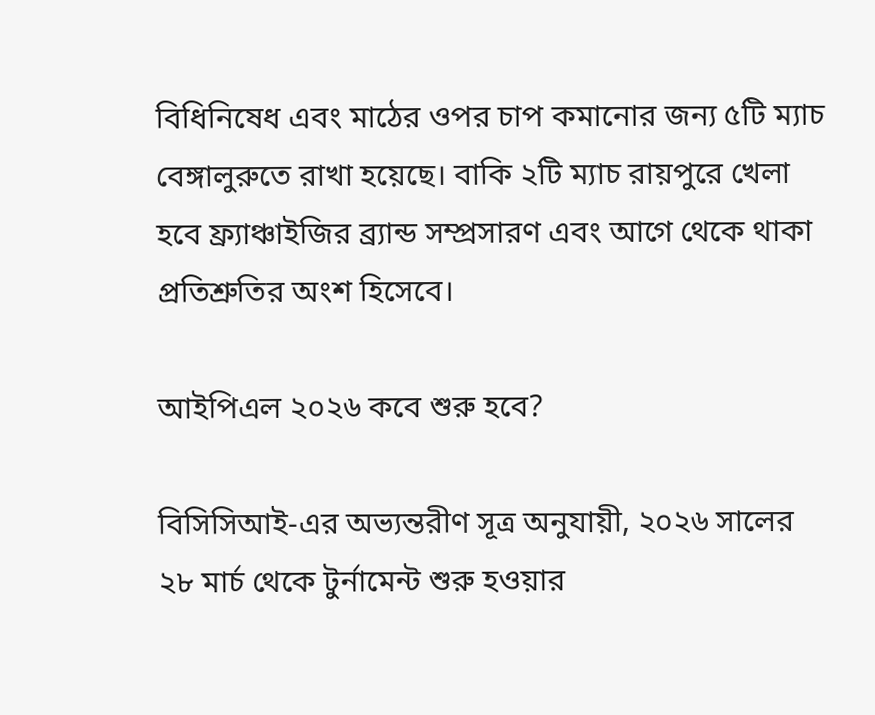বিধিনিষেধ এবং মাঠের ওপর চাপ কমানোর জন্য ৫টি ম্যাচ বেঙ্গালুরুতে রাখা হয়েছে। বাকি ২টি ম্যাচ রায়পুরে খেলা হবে ফ্র্যাঞ্চাইজির ব্র্যান্ড সম্প্রসারণ এবং আগে থেকে থাকা প্রতিশ্রুতির অংশ হিসেবে।

আইপিএল ২০২৬ কবে শুরু হবে?

বিসিসিআই-এর অভ্যন্তরীণ সূত্র অনুযায়ী, ২০২৬ সালের ২৮ মার্চ থেকে টুর্নামেন্ট শুরু হওয়ার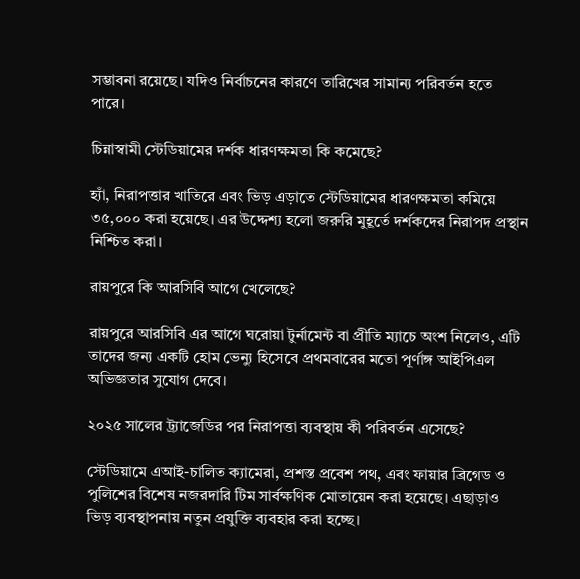সম্ভাবনা রয়েছে। যদিও নির্বাচনের কারণে তারিখের সামান্য পরিবর্তন হতে পারে।

চিন্নাস্বামী স্টেডিয়ামের দর্শক ধারণক্ষমতা কি কমেছে?

হ্যাঁ, নিরাপত্তার খাতিরে এবং ভিড় এড়াতে স্টেডিয়ামের ধারণক্ষমতা কমিয়ে ৩৫,০০০ করা হয়েছে। এর উদ্দেশ্য হলো জরুরি মুহূর্তে দর্শকদের নিরাপদ প্রস্থান নিশ্চিত করা।

রায়পুরে কি আরসিবি আগে খেলেছে?

রায়পুরে আরসিবি এর আগে ঘরোয়া টুর্নামেন্ট বা প্রীতি ম্যাচে অংশ নিলেও, এটি তাদের জন্য একটি হোম ভেন্যু হিসেবে প্রথমবারের মতো পূর্ণাঙ্গ আইপিএল অভিজ্ঞতার সুযোগ দেবে।

২০২৫ সালের ট্র্যাজেডির পর নিরাপত্তা ব্যবস্থায় কী পরিবর্তন এসেছে?

স্টেডিয়ামে এআই-চালিত ক্যামেরা, প্রশস্ত প্রবেশ পথ, এবং ফায়ার ব্রিগেড ও পুলিশের বিশেষ নজরদারি টিম সার্বক্ষণিক মোতায়েন করা হয়েছে। এছাড়াও ভিড় ব্যবস্থাপনায় নতুন প্রযুক্তি ব্যবহার করা হচ্ছে।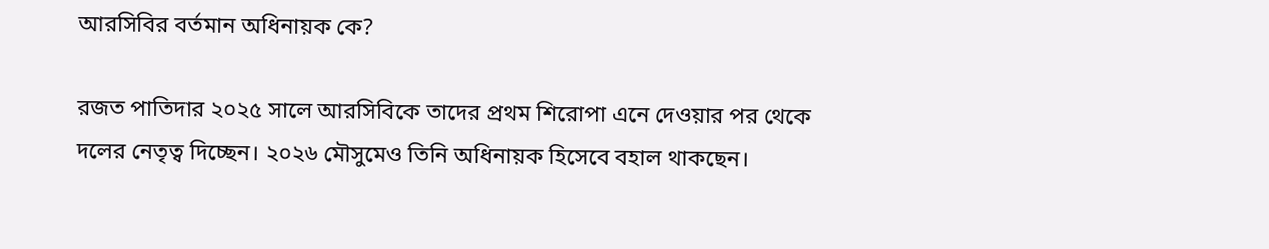আরসিবির বর্তমান অধিনায়ক কে?

রজত পাতিদার ২০২৫ সালে আরসিবিকে তাদের প্রথম শিরোপা এনে দেওয়ার পর থেকে দলের নেতৃত্ব দিচ্ছেন। ২০২৬ মৌসুমেও তিনি অধিনায়ক হিসেবে বহাল থাকছেন।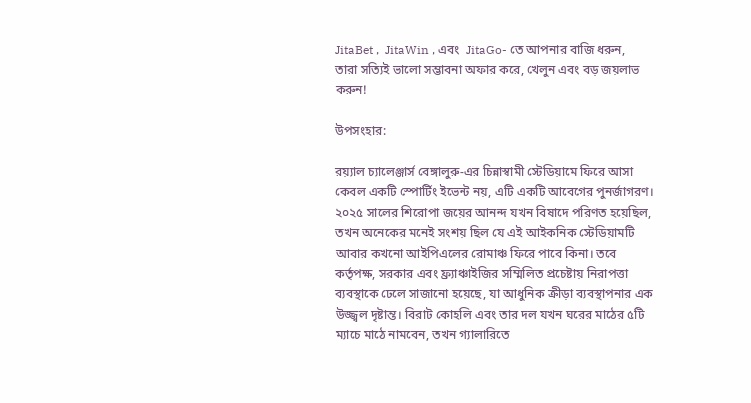JitaBet ,  JitaWin , এবং  JitaGo- তে আপনার বাজি ধরুন,   তারা সত্যিই ভালো সম্ভাবনা অফার করে, খেলুন এবং বড় জয়লাভ করুন!

উপসংহার:

রয়্যাল চ্যালেঞ্জার্স বেঙ্গালুরু-এর চিন্নাস্বামী স্টেডিয়ামে ফিরে আসা কেবল একটি স্পোর্টিং ইভেন্ট নয়, এটি একটি আবেগের পুনর্জাগরণ। ২০২৫ সালের শিরোপা জয়ের আনন্দ যখন বিষাদে পরিণত হয়েছিল, তখন অনেকের মনেই সংশয় ছিল যে এই আইকনিক স্টেডিয়ামটি আবার কখনো আইপিএলের রোমাঞ্চ ফিরে পাবে কিনা। তবে কর্তৃপক্ষ, সরকার এবং ফ্র্যাঞ্চাইজির সম্মিলিত প্রচেষ্টায় নিরাপত্তা ব্যবস্থাকে ঢেলে সাজানো হয়েছে, যা আধুনিক ক্রীড়া ব্যবস্থাপনার এক উজ্জ্বল দৃষ্টান্ত। বিরাট কোহলি এবং তার দল যখন ঘরের মাঠের ৫টি ম্যাচে মাঠে নামবেন, তখন গ্যালারিতে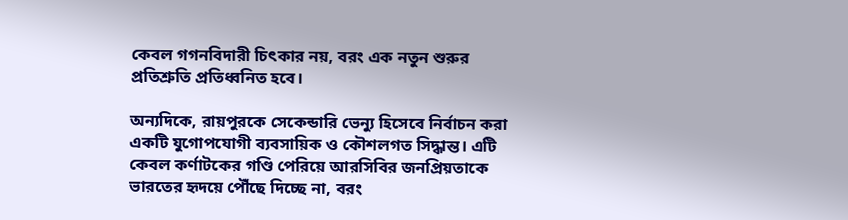কেবল গগনবিদারী চিৎকার নয়, বরং এক নতুন শুরুর প্রতিশ্রুতি প্রতিধ্বনিত হবে।

অন্যদিকে, রায়পুরকে সেকেন্ডারি ভেন্যু হিসেবে নির্বাচন করা একটি যুগোপযোগী ব্যবসায়িক ও কৌশলগত সিদ্ধান্ত। এটি কেবল কর্ণাটকের গণ্ডি পেরিয়ে আরসিবির জনপ্রিয়তাকে ভারতের হৃদয়ে পৌঁছে দিচ্ছে না, বরং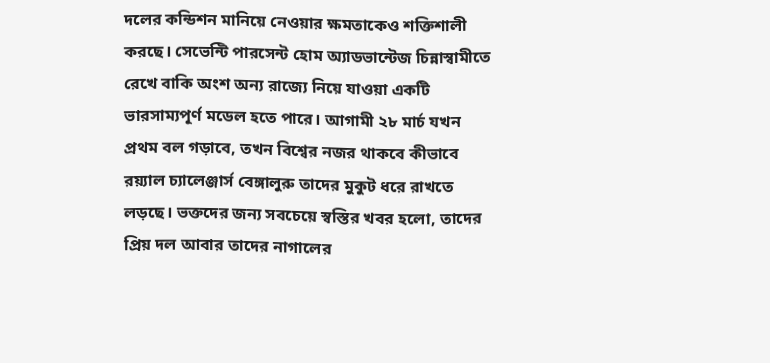দলের কন্ডিশন মানিয়ে নেওয়ার ক্ষমতাকেও শক্তিশালী করছে। সেভেন্টি পারসেন্ট হোম অ্যাডভান্টেজ চিন্নাস্বামীতে রেখে বাকি অংশ অন্য রাজ্যে নিয়ে যাওয়া একটি ভারসাম্যপূর্ণ মডেল হতে পারে। আগামী ২৮ মার্চ যখন প্রথম বল গড়াবে, তখন বিশ্বের নজর থাকবে কীভাবে রয়্যাল চ্যালেঞ্জার্স বেঙ্গালুরু তাদের মুকুট ধরে রাখতে লড়ছে। ভক্তদের জন্য সবচেয়ে স্বস্তির খবর হলো, তাদের প্রিয় দল আবার তাদের নাগালের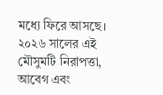মধ্যে ফিরে আসছে। ২০২৬ সালের এই মৌসুমটি নিরাপত্তা, আবেগ এবং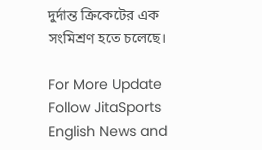দুর্দান্ত ক্রিকেটের এক সংমিশ্রণ হতে চলেছে।

For More Update Follow JitaSports English News and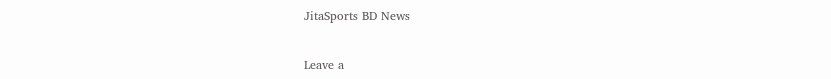JitaSports BD News


Leave a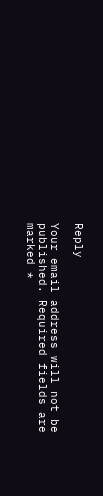Reply

Your email address will not be published. Required fields are marked *